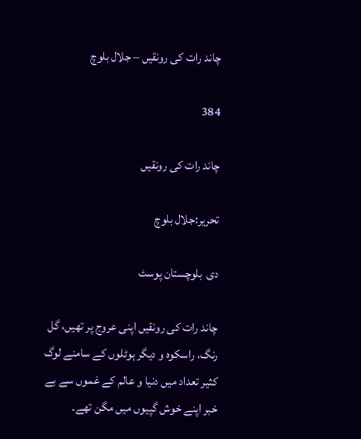چاند رات کی رونقیں – جلال بلوچ

384

چاند رات کی رونقیں

تحریر:جلال بلوچ

دی  بلوچستان پوسٹ

چاند رات کی رونقیں اپنی عروج پر تھیں، گل رنگ، راسکوہ و دیگر ہوٹلوں کے سامنے لوگ کثیر تعداد میں دنیا و عالم کے غموں سے بے خبر اپنے خوش گپیوں میں مگن تھے۔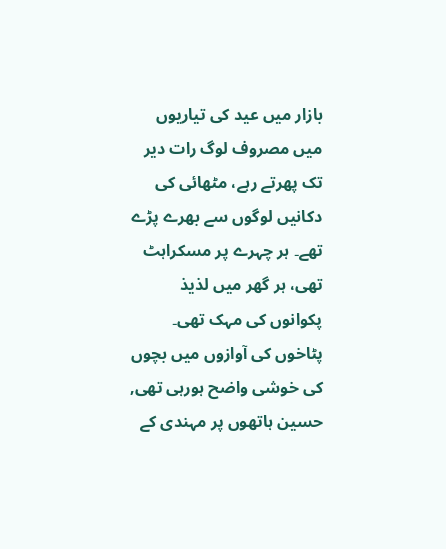بازار میں عید کی تیاریوں میں مصروف لوگ رات دیر تک پھرتے رہے، مٹھائی کی دکانیں لوگوں سے بھرے پڑے تھے۔ ہر چہرے پر مسکراہٹ تھی، ہر گھر میں لذیذ پکوانوں کی مہک تھی۔ پٹاخوں کی آوازوں میں بچوں کی خوشی واضح ہورہی تھی, حسین ہاتھوں پر مہندی کے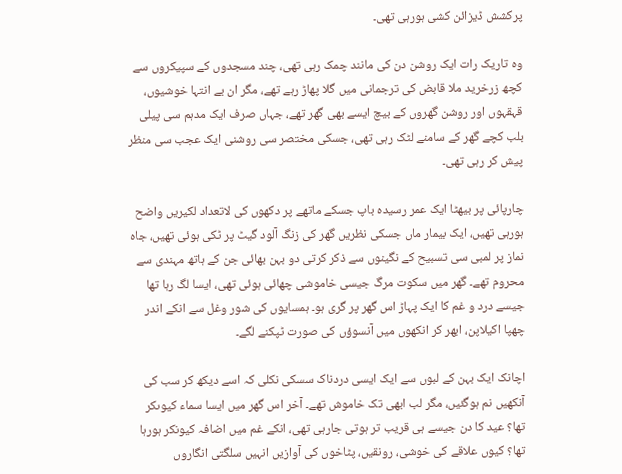پرکشش ڈیزائن کشی ہورہی تھی۔

وہ تاریک رات ایک روشن دن کی مانند چمک رہی تھی، چند مسجدوں کے سپیکروں سے کچھ زرخرید ملا قابض کی ترجمانی میں گلا پھاڑ رہے تھے، مگر ان بے انتہا خوشیوں، قہقہوں اور روشن گھروں کے بیچ ایسے بھی گھر تھے، جہاں صرف ایک مدہم سی پیلی بلب کچے گھر کے سامنے لٹک رہی تھی، جسکی مختصر سی روشنی ایک عجب سی منظر پیش کر رہی تھی۔

چارپائی پر بیھٹا ایک عمر رسیدہ باپ جسکے ماتھے پر دکھوں کی لاتعداد لکیریں واضح ہورہی تھیں، ایک بیمار ماں جسکی نظریں گھر کی زنگ آلود گیٹ پر ٹکی ہوئی تھیں، جاہ نماز پر لمبی سی تسبیح کے نگینوں سے ذکر کرتی دو بہن بھائی جن کے ہاتھ مہندی سے محروم تھے۔ گھر میں سکوت مرگ جیسی خاموشی چھائی ہوئی تھی، ایسا لگ رہا تھا جیسے درد و غم کا ایک پہاڑ اس گھر پر گری ہو۔ ہمسایوں کی شور وغل سے انکے اندر چھپا اکیلاپن، ابھر کر انکھوں میں آنسوؤں کی صورت ٹپکنے لگے۔

اچانک ایک بہن کے لبوں سے ایک ایسی دردناک سسکی نکلی کہ اسے دیکھ کر سب کی آنکھیں نم ہوگئیں، مگر لب ابھی تک خاموش تھے۔ آخر اس گھر میں ایسا سماء کیوںکر تھا؟ عید کا دن جیسے ہی قریب تر ہوتی جارہی تھی، انکے غم میں اضافہ کیونکر ہورہا تھا؟ کیوں علاقے کی خوشی، رونقیں، پٹاخوں کی آوازیں انہیں سلگتی انگاروں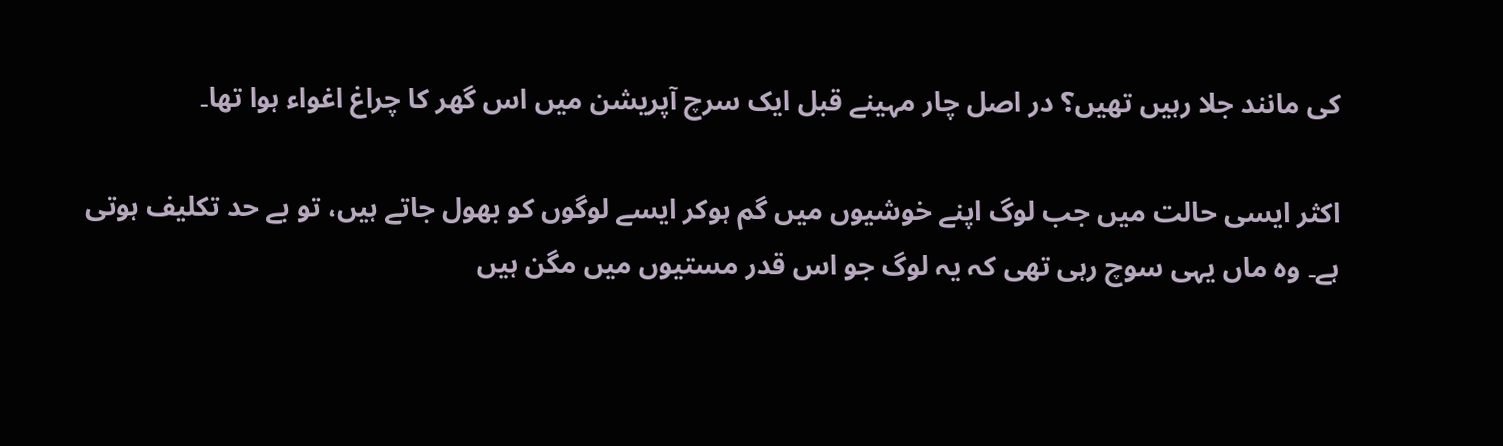کی مانند جلا رہیں تھیں؟ در اصل چار مہینے قبل ایک سرچ آپریشن میں اس گھر کا چراغ اغواء ہوا تھا۔

اکثر ایسی حالت میں جب لوگ اپنے خوشیوں میں گم ہوکر ایسے لوگوں کو بھول جاتے ہیں، تو بے حد تکلیف ہوتی ہے۔ وہ ماں یہی سوچ رہی تھی کہ یہ لوگ جو اس قدر مستیوں میں مگن ہیں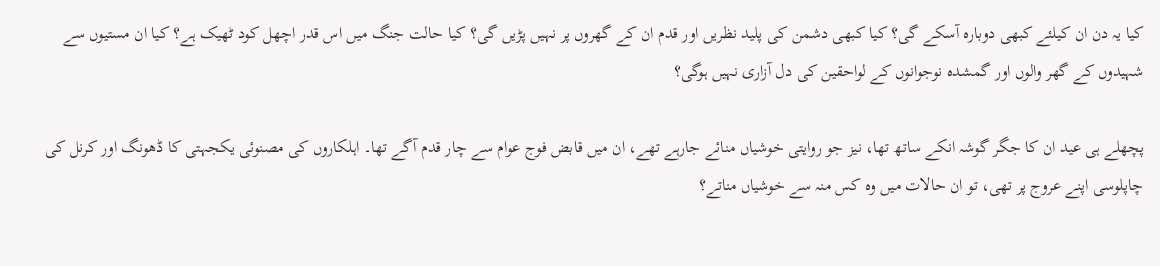کیا یہ دن ان کیلئے کبھی دوبارہ آسکے گی؟ کیا کبھی دشمن کی پلید نظریں اور قدم ان کے گھروں پر نہیں پڑیں گی؟ کیا حالت جنگ میں اس قدر اچھل کود ٹھیک ہے؟ کیا ان مستیوں سے شہیدوں کے گھر والوں اور گمشدہ نوجوانوں کے لواحقین کی دل آزاری نہیں ہوگی؟

پچھلے ہی عید ان کا جگر گوشہ انکے ساتھ تھا، نیز جو روایتی خوشیاں منائے جارہے تھے، ان میں قابض فوج عوام سے چار قدم آگے تھا۔ اہلکاروں کی مصنوئی یکجہتی کا ڈھونگ اور کرنل کی چاپلوسی اپنے عروج پر تھی، تو ان حالات میں وہ کس منہ سے خوشیاں مناتے؟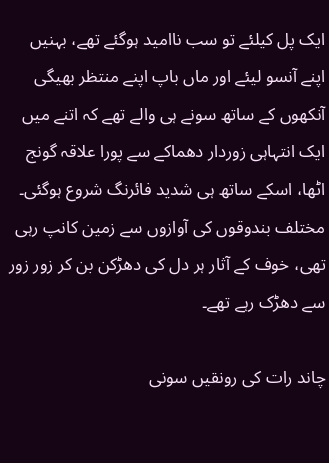ایک پل کیلئے تو سب ناامید ہوگئے تھے، بہنیں اپنے آنسو لیئے اور ماں باپ اپنے منتظر بھیگی آنکھوں کے ساتھ سونے ہی والے تھے کہ اتنے میں ایک انتہاہی زوردار دھماکے سے پورا علاقہ گونج اٹھا، اسکے ساتھ ہی شدید فائرنگ شروع ہوگئی۔ مختلف بندوقوں کی آوازوں سے زمین کانپ رہی تھی، خوف کے آثار ہر دل کی دھڑکن بن کر زور زور سے دھڑک رہے تھے۔

چاند رات کی رونقیں سونی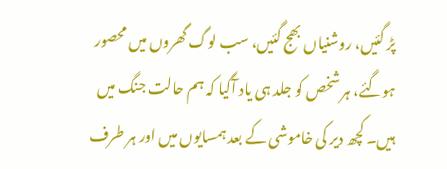پڑ گئیں، روشنیاں بھج گئیں، سب لوگ گھروں میں محصور ہوگئے، ہر شخص کو جلد ہی یاد آگیا کہ ہم حالت جنگ میں ہیں۔ کچھ دیر کی خاموشی کے بعد ہمسایوں میں اور ہر طرف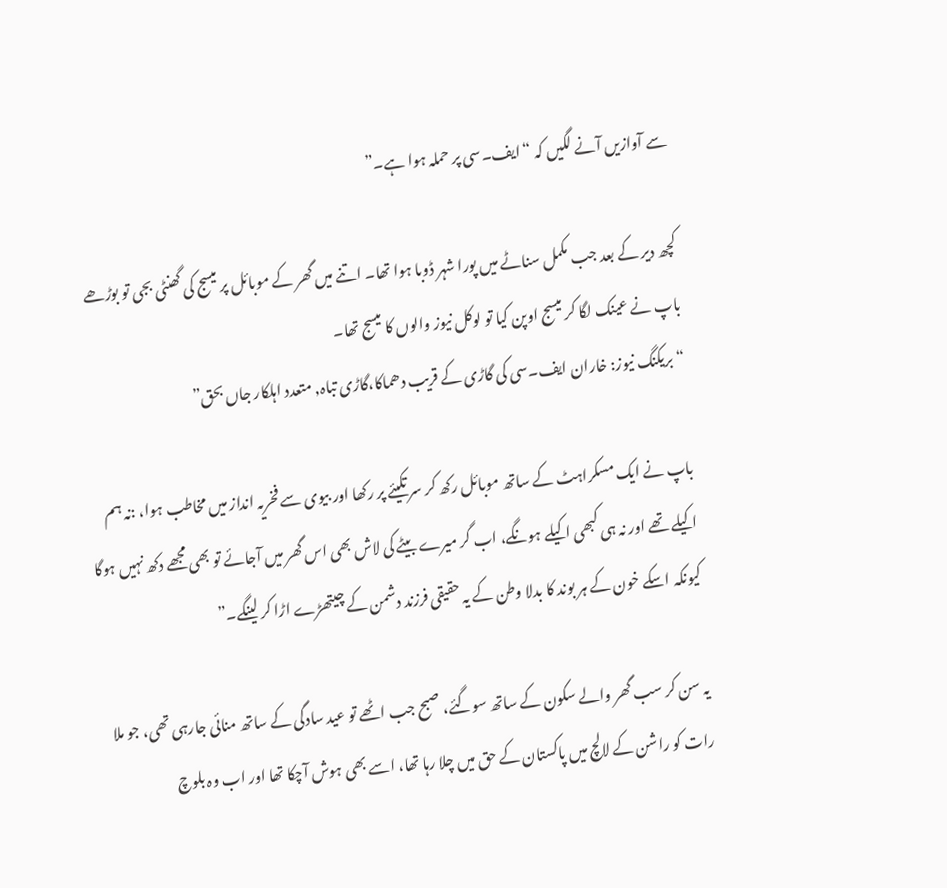سے آوازیں آنے لگیں کہ “ایف۔سی پر حملہ ہوا ہے۔”

کچھ دیر کے بعد جب مکمل سناٹے میں پورا شہر ڈوبا ہوا تھا۔ اتنے میں گھر کے موبائل پر میسج کی گھنٹی بجی تو بوڑھے باپ نے عینک لگا کر میسج اوپن کیا تو لوکل نیوز والوں کا میسج تھا۔
“بریکنگ نیوز: خاران ایف۔سی کی گاڑی کے قریب دھماکا،گاڑی تباہ, متعدد اہلکار جاں بحق”

باپ نے ایک مسکراہٹ کے ساتھ موبائل رکھ کر سر تکیئے پر رکھا اور بیوی سے فخریہ انداز میں مخاطب ہوا، :نہ ہم اکیلے تھے اور نہ ہی کبھی اکیلے ہونگے، اب گر میرے بیٹے کی لاش بھی اس گھر میں آجائے تو بھی مجھے دکھ نہیں ہوگا کیونکہ اسکے خون کے ہر بوند کا بدلا وطن کے یہ حقیقی فرزند دشمن کے چیتھڑے اڑا کر لینگے۔”

یہ سن کر سب گھر والے سکون کے ساتھ سوگئے، صبح جب اٹھے تو عید سادگی کے ساتھ منائی جارہی تھی، جو ملا رات کو راشن کے لالچ میں پاکستان کے حق میں چلا رہا تھا، اسے بھی ہوش آچکا تھا اور اب وہ بلوچ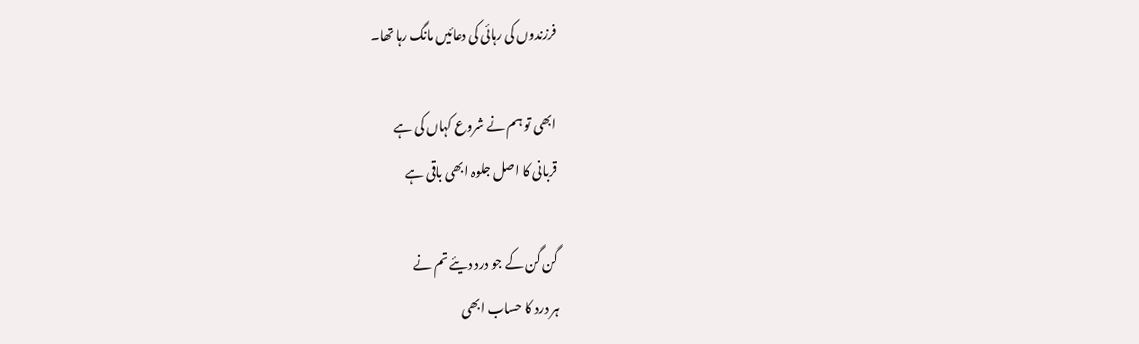فرزندوں کی رہائی کی دعائیں مانگ رہا تھا۔

ابھی تو ہم نے شروع کہاں کی ہے
قربانی کا اصل جلوہ ابھی باقی ہے

گن گن کے جو درد دیئے تم نے
ہر درد کا حساب ابھی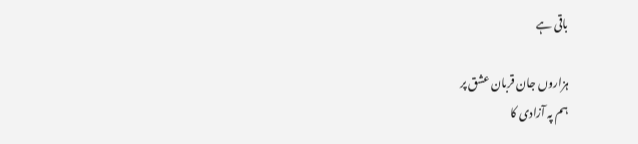باقی ہے

ہزاروں جان قربان عشق پر
ہم پہ آزادی کا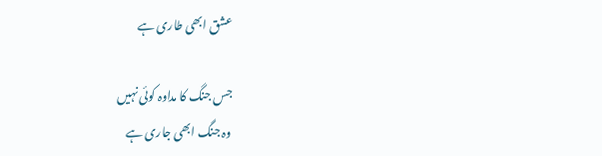عشق ابھی طاری ہے

جس جنگ کا مداوہ کوئی نہیں
وہ جنگ ابھی جاری ہے